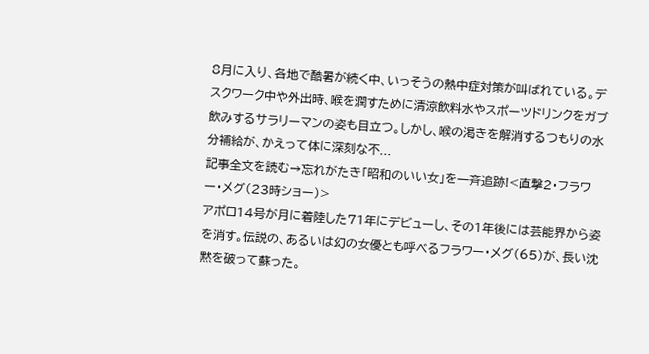8月に入り、各地で酷暑が続く中、いっそうの熱中症対策が叫ばれている。デスクワーク中や外出時、喉を潤すために清涼飲料水やスポーツドリンクをガブ飲みするサラリーマンの姿も目立つ。しかし、喉の渇きを解消するつもりの水分補給が、かえって体に深刻な不...
記事全文を読む→忘れがたき「昭和のいい女」を一斉追跡!<直撃2・フラワー・メグ(23時ショー)>
アポロ14号が月に着陸した71年にデビューし、その1年後には芸能界から姿を消す。伝説の、あるいは幻の女優とも呼べるフラワー・メグ(65)が、長い沈黙を破って蘇った。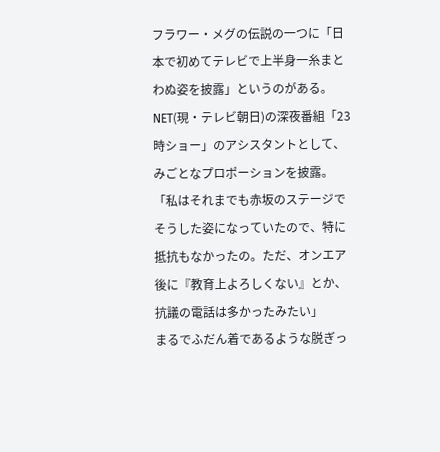フラワー・メグの伝説の一つに「日本で初めてテレビで上半身一糸まとわぬ姿を披露」というのがある。NET(現・テレビ朝日)の深夜番組「23時ショー」のアシスタントとして、みごとなプロポーションを披露。
「私はそれまでも赤坂のステージでそうした姿になっていたので、特に抵抗もなかったの。ただ、オンエア後に『教育上よろしくない』とか、抗議の電話は多かったみたい」
まるでふだん着であるような脱ぎっ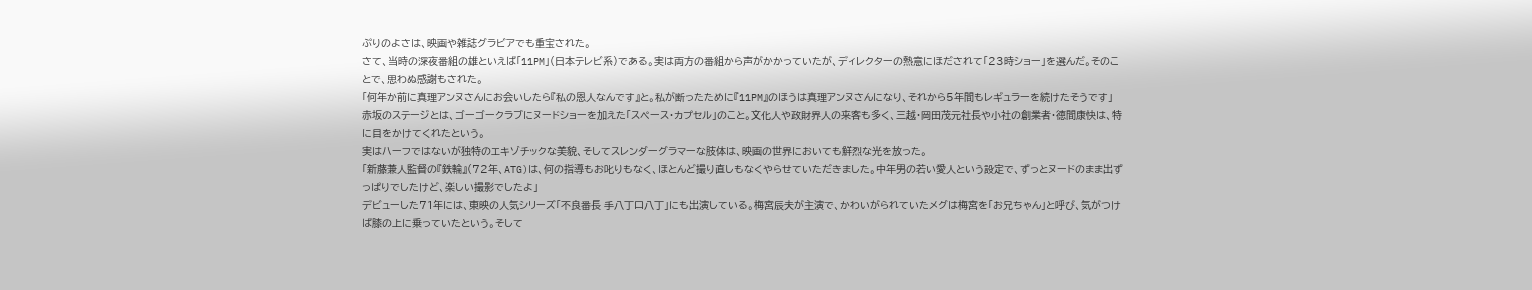ぷりのよさは、映画や雑誌グラビアでも重宝された。
さて、当時の深夜番組の雄といえば「11PM」(日本テレビ系)である。実は両方の番組から声がかかっていたが、ディレクターの熱意にほだされて「23時ショー」を選んだ。そのことで、思わぬ感謝もされた。
「何年か前に真理アンヌさんにお会いしたら『私の恩人なんです』と。私が断ったために『11PM』のほうは真理アンヌさんになり、それから5年間もレギュラーを続けたそうです」
赤坂のステージとは、ゴーゴークラブにヌードショーを加えた「スペース・カプセル」のこと。文化人や政財界人の来客も多く、三越・岡田茂元社長や小社の創業者・徳間康快は、特に目をかけてくれたという。
実はハーフではないが独特のエキゾチックな美貌、そしてスレンダーグラマーな肢体は、映画の世界においても鮮烈な光を放った。
「新藤兼人監督の『鉄輪』(72年、ATG)は、何の指導もお叱りもなく、ほとんど撮り直しもなくやらせていただきました。中年男の若い愛人という設定で、ずっとヌードのまま出ずっぱりでしたけど、楽しい撮影でしたよ」
デビューした71年には、東映の人気シリーズ「不良番長 手八丁口八丁」にも出演している。梅宮辰夫が主演で、かわいがられていたメグは梅宮を「お兄ちゃん」と呼び、気がつけば膝の上に乗っていたという。そして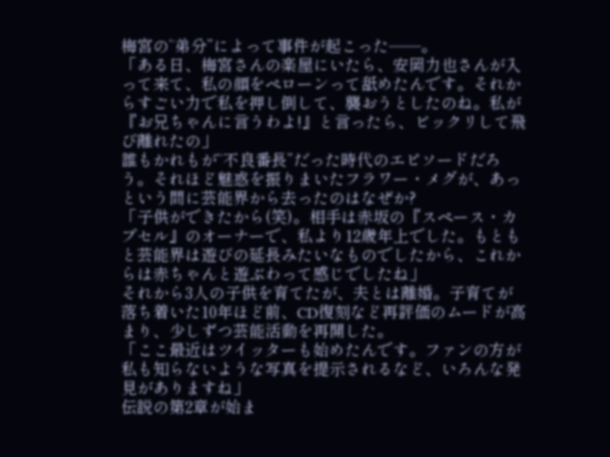梅宮の“弟分”によって事件が起こった──。
「ある日、梅宮さんの楽屋にいたら、安岡力也さんが入って来て、私の顔をペローンって舐めたんです。それからすごい力で私を押し倒して、襲おうとしたのね。私が『お兄ちゃんに言うわよ!』と言ったら、ビックリして飛び離れたの」
誰もかれもが“不良番長”だった時代のエピソードだろう。それほど魅惑を振りまいたフラワー・メグが、あっという間に芸能界から去ったのはなぜか?
「子供ができたから(笑)。相手は赤坂の『スペース・カプセル』のオーナーで、私より12歳年上でした。もともと芸能界は遊びの延長みたいなものでしたから、これからは赤ちゃんと遊ぶわって感じでしたね」
それから3人の子供を育てたが、夫とは離婚。子育てが落ち着いた10年ほど前、CD復刻など再評価のムードが高まり、少しずつ芸能活動を再開した。
「ここ最近はツイッターも始めたんです。ファンの方が私も知らないような写真を提示されるなど、いろんな発見がありますね」
伝説の第2章が始ま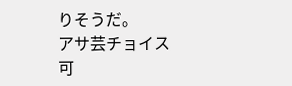りそうだ。
アサ芸チョイス
可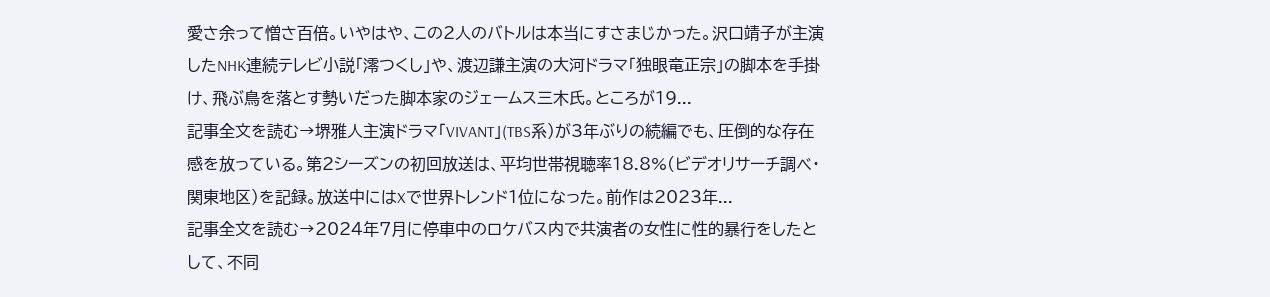愛さ余って憎さ百倍。いやはや、この2人のバトルは本当にすさまじかった。沢口靖子が主演したNHK連続テレビ小説「澪つくし」や、渡辺謙主演の大河ドラマ「独眼竜正宗」の脚本を手掛け、飛ぶ鳥を落とす勢いだった脚本家のジェームス三木氏。ところが19...
記事全文を読む→堺雅人主演ドラマ「VIVANT」(TBS系)が3年ぶりの続編でも、圧倒的な存在感を放っている。第2シーズンの初回放送は、平均世帯視聴率18.8%(ビデオリサーチ調べ・関東地区)を記録。放送中にはXで世界トレンド1位になった。前作は2023年...
記事全文を読む→2024年7月に停車中のロケバス内で共演者の女性に性的暴行をしたとして、不同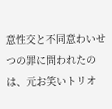意性交と不同意わいせつの罪に問われたのは、元お笑いトリオ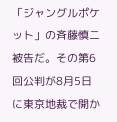「ジャングルポケット」の斉藤慎二被告だ。その第6回公判が8月5日に東京地裁で開か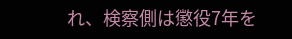れ、検察側は懲役7年を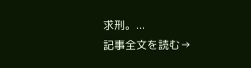求刑。...
記事全文を読む→